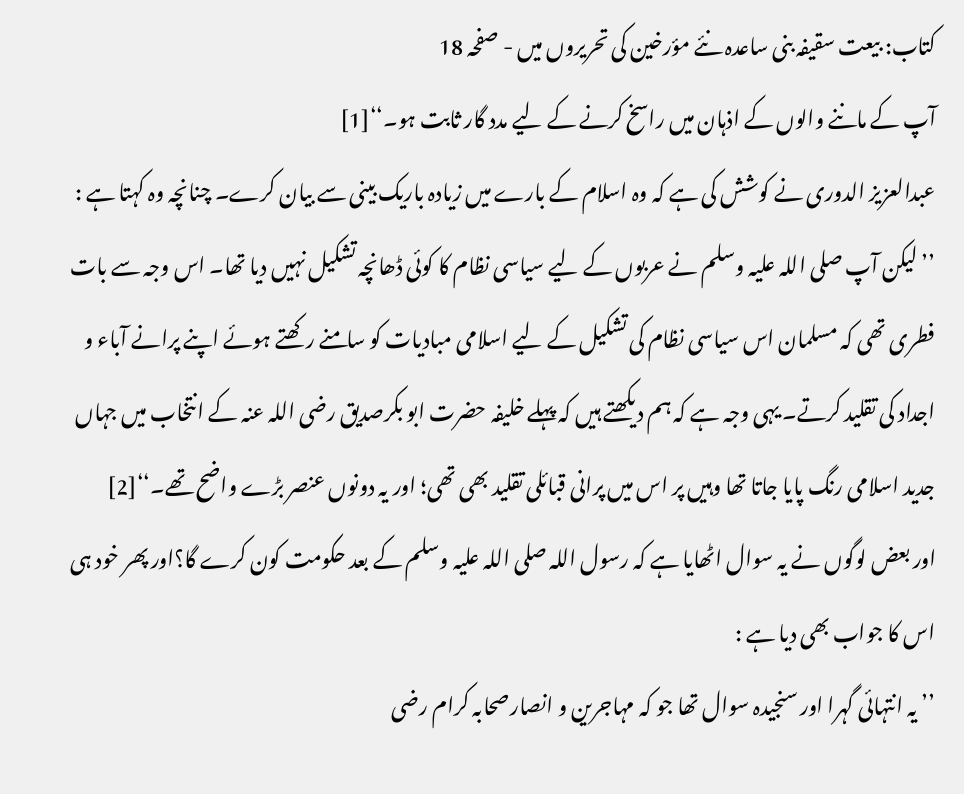کتاب: بیعت سقیفہ بنی ساعدہ نئے مؤرخین کی تحریروں میں - صفحہ 18
آپ کے ماننے والوں کے اذہان میں راسخ کرنے کے لیے مدد گار ثابت ہو۔‘‘[1]
عبدالعزیز الدوری نے کوشش کی ہے کہ وہ اسلام کے بارے میں زیادہ باریک بینی سے بیان کرے۔ چنانچہ وہ کہتا ہے :
’’ لیکن آپ صلی اللہ علیہ وسلم نے عربوں کے لیے سیاسی نظام کا کوئی ڈھانچہ تشکیل نہیں دیا تھا۔ اس وجہ سے بات فطری تھی کہ مسلمان اس سیاسی نظام کی تشکیل کے لیے اسلامی مبادیات کو سامنے رکھتے ہوئے اپنے پرانے آباء و اجداد کی تقلید کرتے۔ یہی وجہ ہے کہ ہم دیکھتے ہیں کہ پہلے خلیفہ حضرت ابو بکرصدیق رضی اللہ عنہ کے انتخاب میں جہاں جدید اسلامی رنگ پایا جاتا تھا وہیں پر اس میں پرانی قبائلی تقلید بھی تھی؛ اور یہ دونوں عنصر بڑے واضح تھے۔‘‘[2]
اور بعض لوگوں نے یہ سوال اٹھایا ہے کہ رسول اللہ صلی اللہ علیہ وسلم کے بعد حکومت کون کرے گا؟اور پھر خود ہی اس کا جواب بھی دیا ہے :
’’ یہ انتہائی گہرا اور سنجیدہ سوال تھا جو کہ مہاجرین و انصارصحابہ کرام رضی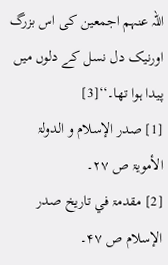اللہ عنہم اجمعین کی اس بزرگ اورنیک دل نسل کے دلوں میں پیدا ہوا تھا۔‘‘[3]
[1] صدر الإسلام و الدولۃ الأمویۃ ص ۲۷۔
[2] مقدمۃ في تاریخ صدر الإسلام ص ۴۷۔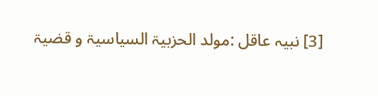[3] نبیہ عاقل :مولد الحزبیۃ السیاسیۃ و قضیۃ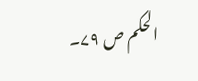الحکم ص ۷۹۔